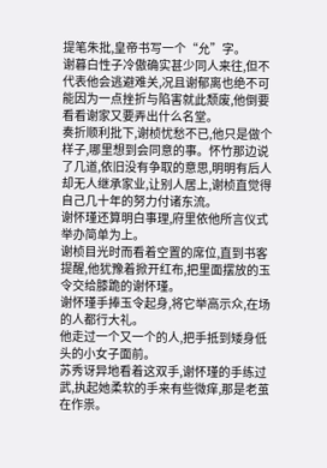提笔朱批,皇帝书写一个“允”字。
谢暮白性子冷傲确实甚少同人来往,但不代表他会逃避难关,况且谢郁离也绝不可能因为一点挫折与陷害就此颓废,他倒要看看谢家又要弄出什么名堂。
奏折顺利批下,谢桢忧愁不已,他只是做个样子,哪里想到会同意的事。怀竹那边说了几道,依旧没有争取的意思,明明有后人却无人继承家业,让别人居上,谢桢直觉得自己几十年的努力付诸东流。
谢怀瑾还算明白事理,府里依他所言仪式举办简单为上。
谢桢目光时而看着空置的席位,直到书客提醒,他犹豫着掀开红布,把里面摆放的玉令交给膝跪的谢怀瑾。
谢怀瑾手捧玉令起身,将它举高示众,在场的人都行大礼。
他走过一个又一个的人,把手抵到矮身低头的小女子面前。
苏秀讶异地看着这双手,谢怀瑾的手练过武,执起她柔软的手来有些微痒,那是老茧在作祟。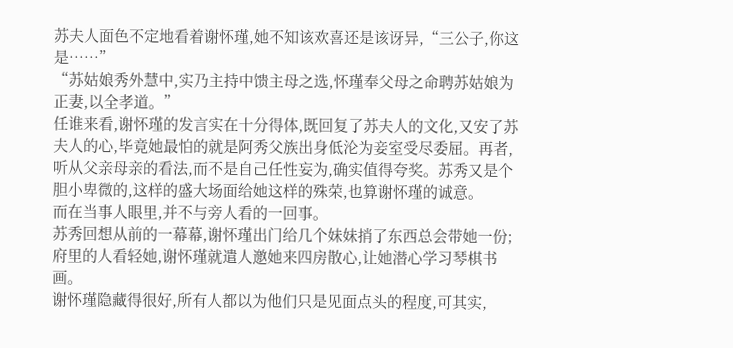苏夫人面色不定地看着谢怀瑾,她不知该欢喜还是该讶异,“三公子,你这是……”
“苏姑娘秀外慧中,实乃主持中馈主母之选,怀瑾奉父母之命聘苏姑娘为正妻,以全孝道。”
任谁来看,谢怀瑾的发言实在十分得体,既回复了苏夫人的文化,又安了苏夫人的心,毕竟她最怕的就是阿秀父族出身低沦为妾室受尽委屈。再者,听从父亲母亲的看法,而不是自己任性妄为,确实值得夸奖。苏秀又是个胆小卑微的,这样的盛大场面给她这样的殊荣,也算谢怀瑾的诚意。
而在当事人眼里,并不与旁人看的一回事。
苏秀回想从前的一幕幕,谢怀瑾出门给几个妹妹捎了东西总会带她一份;府里的人看轻她,谢怀瑾就遣人邀她来四房散心,让她潜心学习琴棋书画。
谢怀瑾隐藏得很好,所有人都以为他们只是见面点头的程度,可其实,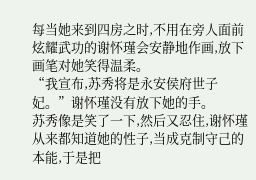每当她来到四房之时,不用在旁人面前炫耀武功的谢怀瑾会安静地作画,放下画笔对她笑得温柔。
“我宣布,苏秀将是永安侯府世子妃。”谢怀瑾没有放下她的手。
苏秀像是笑了一下,然后又忍住,谢怀瑾从来都知道她的性子,当成克制守己的本能,于是把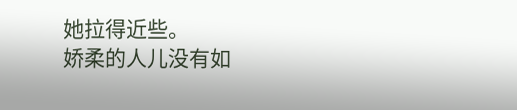她拉得近些。
娇柔的人儿没有如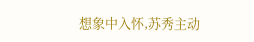想象中入怀,苏秀主动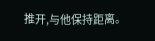推开,与他保持距离。